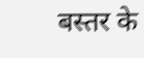बस्तर के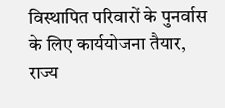विस्थापित परिवारों के पुनर्वास के लिए कार्ययोजना तैयार, राज्य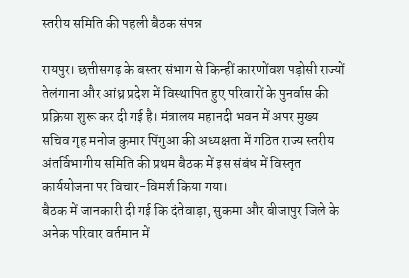स्तरीय समिति की पहली बैठक संपन्न

रायपुर। छत्तीसगढ़ के बस्तर संभाग से किन्हीं कारणोंवश पड़ोसी राज्यों तेलंगाना और आंध्र प्रदेश में विस्थापित हुए परिवारों के पुनर्वास की प्रक्रिया शुरू कर दी गई है। मंत्रालय महानदी भवन में अपर मुख्य सचिव गृह मनोज कुमार पिंगुआ की अध्यक्षता में गठित राज्य स्तरीय अंतर्विभागीय समिति की प्रथम बैठक में इस संबंध में विस्तृत कार्ययोजना पर विचार-विमर्श किया गया।
बैठक में जानकारी दी गई कि दंतेवाड़ा, सुकमा और बीजापुर जिले के अनेक परिवार वर्तमान में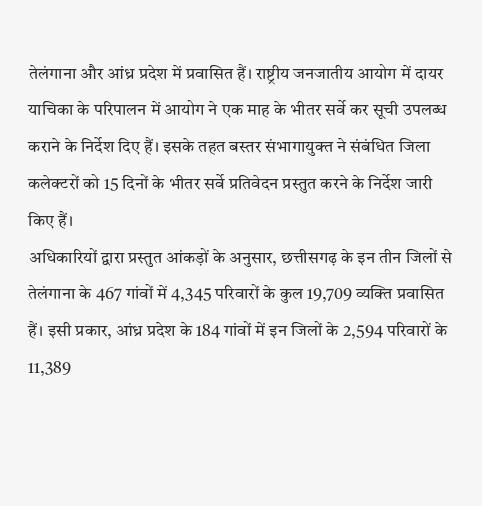तेलंगाना और आंध्र प्रदेश में प्रवासित हैं। राष्ट्रीय जनजातीय आयोग में दायर याचिका के परिपालन में आयोग ने एक माह के भीतर सर्वे कर सूची उपलब्ध कराने के निर्देश दिए हैं। इसके तहत बस्तर संभागायुक्त ने संबंधित जिला कलेक्टरों को 15 दिनों के भीतर सर्वे प्रतिवेदन प्रस्तुत करने के निर्देश जारी किए हैं।
अधिकारियों द्वारा प्रस्तुत आंकड़ों के अनुसार, छत्तीसगढ़ के इन तीन जिलों से तेलंगाना के 467 गांवों में 4,345 परिवारों के कुल 19,709 व्यक्ति प्रवासित हैं। इसी प्रकार, आंध्र प्रदेश के 184 गांवों में इन जिलों के 2,594 परिवारों के 11,389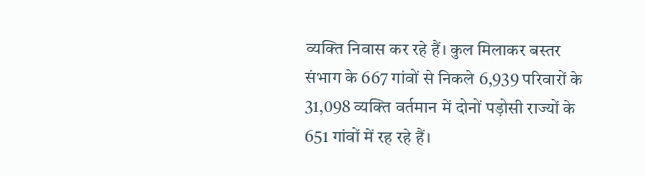व्यक्ति निवास कर रहे हैं। कुल मिलाकर बस्तर संभाग के 667 गांवों से निकले 6,939 परिवारों के 31,098 व्यक्ति वर्तमान में दोनों पड़ोसी राज्यों के 651 गांवों में रह रहे हैं।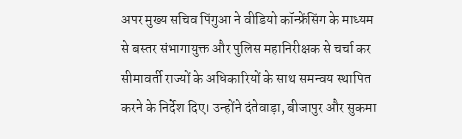अपर मुख्य सचिव पिंगुआ ने वीडियो कॉन्फ्रेंसिंग के माध्यम से बस्तर संभागायुक्त और पुलिस महानिरीक्षक से चर्चा कर सीमावर्ती राज्यों के अधिकारियों के साथ समन्वय स्थापित करने के निर्देश दिए। उन्होंने दंतेवाड़ा, बीजापुर और सुकमा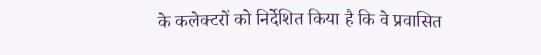के कलेक्टरों को निर्देशित किया है कि वे प्रवासित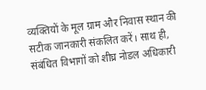व्यक्तियों के मूल ग्राम और निवास स्थान की सटीक जानकारी संकलित करें। साथ ही, संबंधित विभागों को शीघ्र नोडल अधिकारी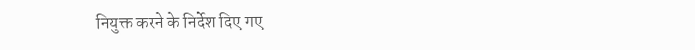नियुक्त करने के निर्देश दिए गए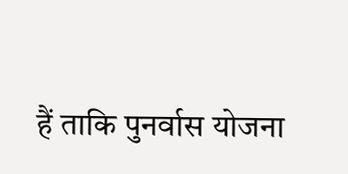हैं ताकि पुनर्वास योजना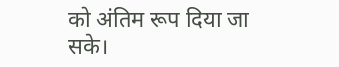को अंतिम रूप दिया जा सके।